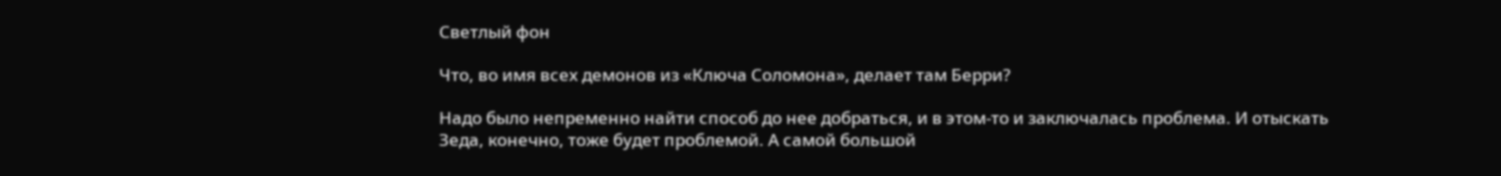Светлый фон

Что, во имя всех демонов из «Ключа Соломона», делает там Берри?

Надо было непременно найти способ до нее добраться, и в этом-то и заключалась проблема. И отыскать Зеда, конечно, тоже будет проблемой. А самой большой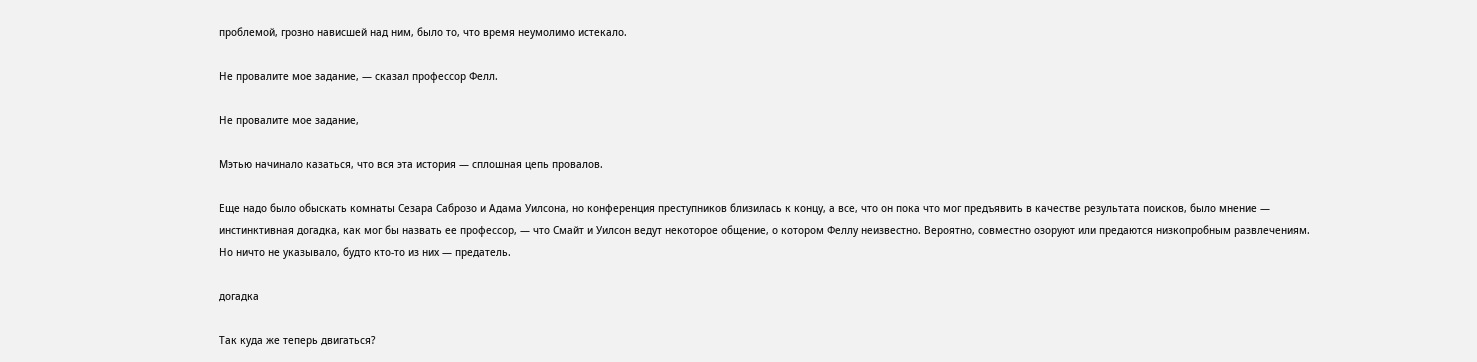проблемой, грозно нависшей над ним, было то, что время неумолимо истекало.

Не провалите мое задание, — сказал профессор Фелл.

Не провалите мое задание,

Мэтью начинало казаться, что вся эта история — сплошная цепь провалов.

Еще надо было обыскать комнаты Сезара Саброзо и Адама Уилсона, но конференция преступников близилась к концу, а все, что он пока что мог предъявить в качестве результата поисков, было мнение — инстинктивная догадка, как мог бы назвать ее профессор, — что Смайт и Уилсон ведут некоторое общение, о котором Феллу неизвестно. Вероятно, совместно озоруют или предаются низкопробным развлечениям. Но ничто не указывало, будто кто-то из них — предатель.

догадка

Так куда же теперь двигаться?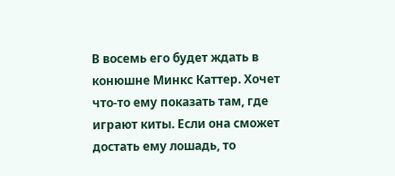В восемь его будет ждать в конюшне Минкс Каттер. Хочет что-то ему показать там, где играют киты. Если она сможет достать ему лошадь, то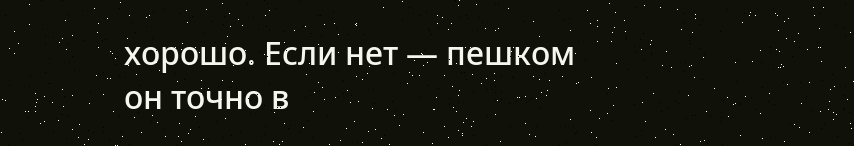хорошо. Если нет — пешком он точно в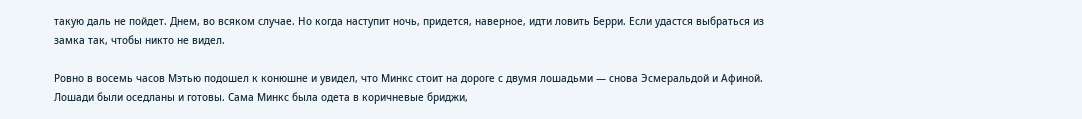такую даль не пойдет. Днем, во всяком случае. Но когда наступит ночь, придется, наверное, идти ловить Берри. Если удастся выбраться из замка так, чтобы никто не видел.

Ровно в восемь часов Мэтью подошел к конюшне и увидел, что Минкс стоит на дороге с двумя лошадьми — снова Эсмеральдой и Афиной. Лошади были оседланы и готовы. Сама Минкс была одета в коричневые бриджи,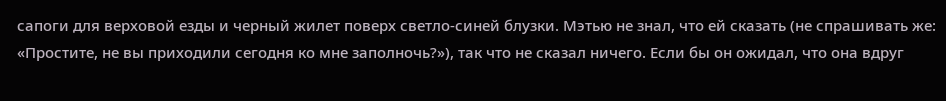сапоги для верховой езды и черный жилет поверх светло-синей блузки. Мэтью не знал, что ей сказать (не спрашивать же: «Простите, не вы приходили сегодня ко мне заполночь?»), так что не сказал ничего. Если бы он ожидал, что она вдруг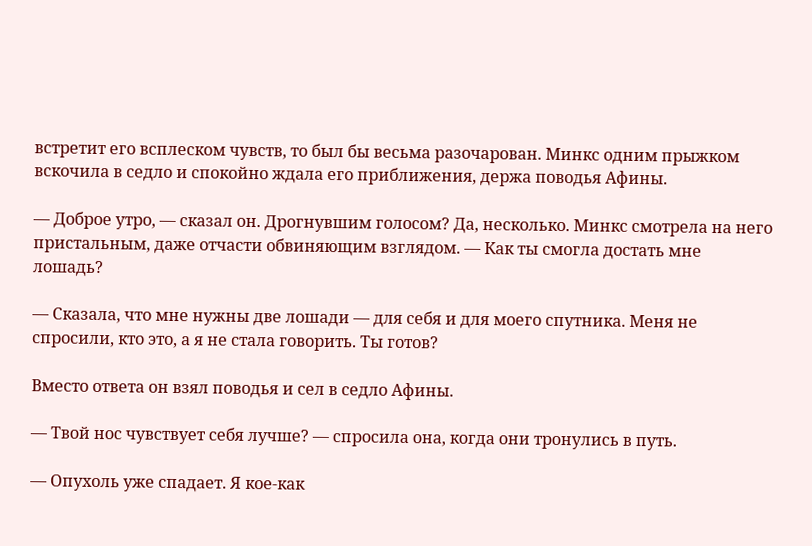встретит его всплеском чувств, то был бы весьма разочарован. Минкс одним прыжком вскочила в седло и спокойно ждала его приближения, держа поводья Афины.

— Доброе утро, — сказал он. Дрогнувшим голосом? Да, несколько. Минкс смотрела на него пристальным, даже отчасти обвиняющим взглядом. — Как ты смогла достать мне лошадь?

— Сказала, что мне нужны две лошади — для себя и для моего спутника. Меня не спросили, кто это, а я не стала говорить. Ты готов?

Вместо ответа он взял поводья и сел в седло Афины.

— Твой нос чувствует себя лучше? — спросила она, когда они тронулись в путь.

— Опухоль уже спадает. Я кое-как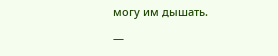могу им дышать.

—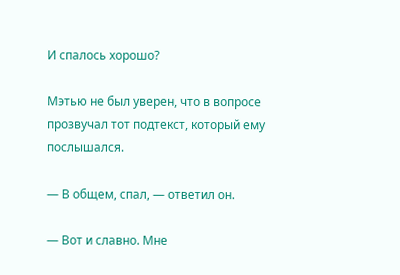И спалось хорошо?

Мэтью не был уверен, что в вопросе прозвучал тот подтекст, который ему послышался.

— В общем, спал, — ответил он.

— Вот и славно. Мне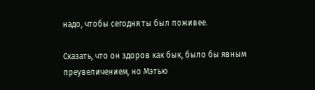надо, чтобы сегодня ты был поживее.

Сказать, что он здоров как бык, было бы явным преувеличением, но Мэтью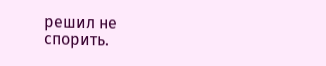решил не спорить.